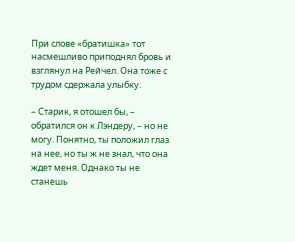При слове «братишка» тот насмешливо приподнял бровь и взглянул на Рейчел. Она тоже с трудом сдержала улыбку.

– Старик, я отошел бы, – обратился он к Лэндеру, – но не могу. Понятно, ты положил глаз на нее, но ты ж не знал, что она ждет меня. Однако ты не станешь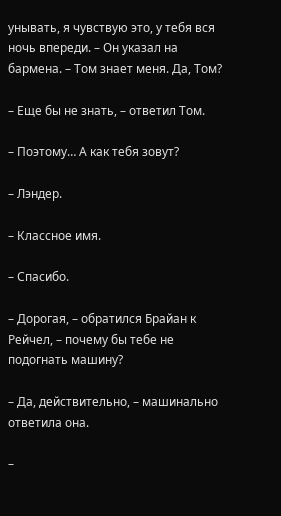унывать, я чувствую это, у тебя вся ночь впереди. – Он указал на бармена. – Том знает меня. Да, Том?

– Еще бы не знать, – ответил Том.

– Поэтому… А как тебя зовут?

– Лэндер.

– Классное имя.

– Спасибо.

– Дорогая, – обратился Брайан к Рейчел, – почему бы тебе не подогнать машину?

– Да, действительно, – машинально ответила она.

–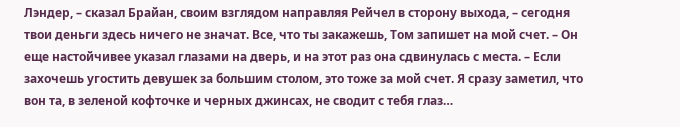Лэндер, – сказал Брайан, своим взглядом направляя Рейчел в сторону выхода, – сегодня твои деньги здесь ничего не значат. Все, что ты закажешь, Том запишет на мой счет. – Он еще настойчивее указал глазами на дверь, и на этот раз она сдвинулась с места. – Если захочешь угостить девушек за большим столом, это тоже за мой счет. Я сразу заметил, что вон та, в зеленой кофточке и черных джинсах, не сводит с тебя глаз…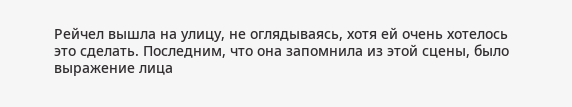Рейчел вышла на улицу, не оглядываясь, хотя ей очень хотелось это сделать. Последним, что она запомнила из этой сцены, было выражение лица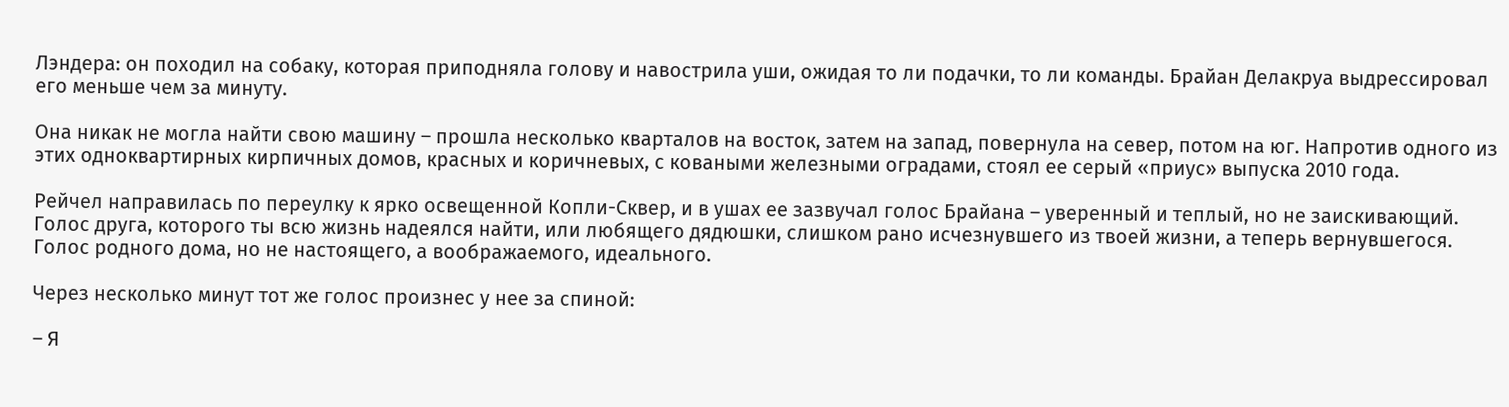Лэндера: он походил на собаку, которая приподняла голову и навострила уши, ожидая то ли подачки, то ли команды. Брайан Делакруа выдрессировал его меньше чем за минуту.

Она никак не могла найти свою машину – прошла несколько кварталов на восток, затем на запад, повернула на север, потом на юг. Напротив одного из этих одноквартирных кирпичных домов, красных и коричневых, с коваными железными оградами, стоял ее серый «приус» выпуска 2010 года.

Рейчел направилась по переулку к ярко освещенной Копли-Сквер, и в ушах ее зазвучал голос Брайана – уверенный и теплый, но не заискивающий. Голос друга, которого ты всю жизнь надеялся найти, или любящего дядюшки, слишком рано исчезнувшего из твоей жизни, а теперь вернувшегося. Голос родного дома, но не настоящего, а воображаемого, идеального.

Через несколько минут тот же голос произнес у нее за спиной:

– Я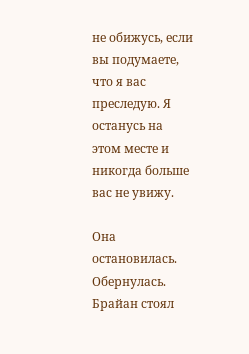не обижусь, если вы подумаете, что я вас преследую. Я останусь на этом месте и никогда больше вас не увижу.

Она остановилась. Обернулась. Брайан стоял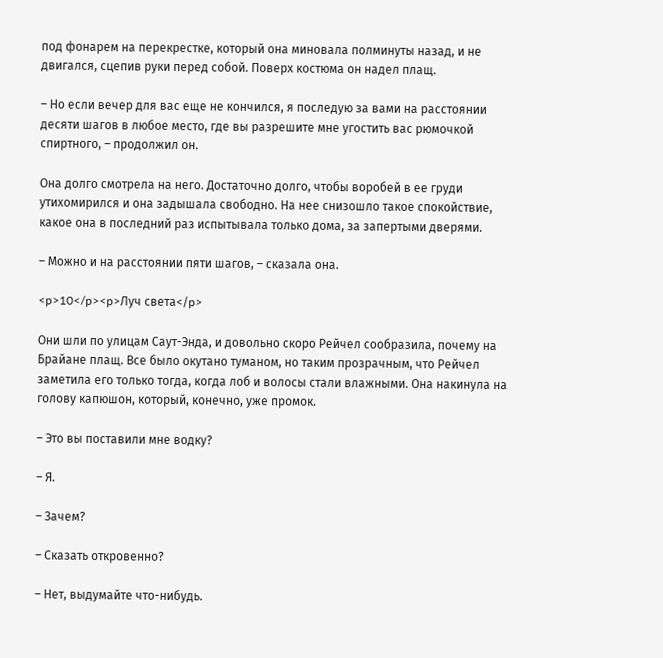под фонарем на перекрестке, который она миновала полминуты назад, и не двигался, сцепив руки перед собой. Поверх костюма он надел плащ.

– Но если вечер для вас еще не кончился, я последую за вами на расстоянии десяти шагов в любое место, где вы разрешите мне угостить вас рюмочкой спиртного, – продолжил он.

Она долго смотрела на него. Достаточно долго, чтобы воробей в ее груди утихомирился и она задышала свободно. На нее снизошло такое спокойствие, какое она в последний раз испытывала только дома, за запертыми дверями.

– Можно и на расстоянии пяти шагов, – сказала она.

<p>10</p><p>Луч света</p>

Они шли по улицам Саут-Энда, и довольно скоро Рейчел сообразила, почему на Брайане плащ. Все было окутано туманом, но таким прозрачным, что Рейчел заметила его только тогда, когда лоб и волосы стали влажными. Она накинула на голову капюшон, который, конечно, уже промок.

– Это вы поставили мне водку?

– Я.

– Зачем?

– Сказать откровенно?

– Нет, выдумайте что-нибудь.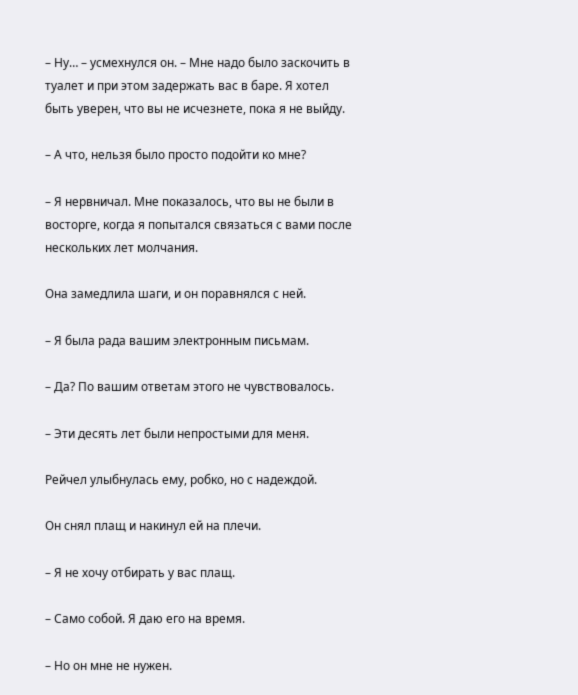– Ну… – усмехнулся он. – Мне надо было заскочить в туалет и при этом задержать вас в баре. Я хотел быть уверен, что вы не исчезнете, пока я не выйду.

– А что, нельзя было просто подойти ко мне?

– Я нервничал. Мне показалось, что вы не были в восторге, когда я попытался связаться с вами после нескольких лет молчания.

Она замедлила шаги, и он поравнялся с ней.

– Я была рада вашим электронным письмам.

– Да? По вашим ответам этого не чувствовалось.

– Эти десять лет были непростыми для меня.

Рейчел улыбнулась ему, робко, но с надеждой.

Он снял плащ и накинул ей на плечи.

– Я не хочу отбирать у вас плащ.

– Само собой. Я даю его на время.

– Но он мне не нужен.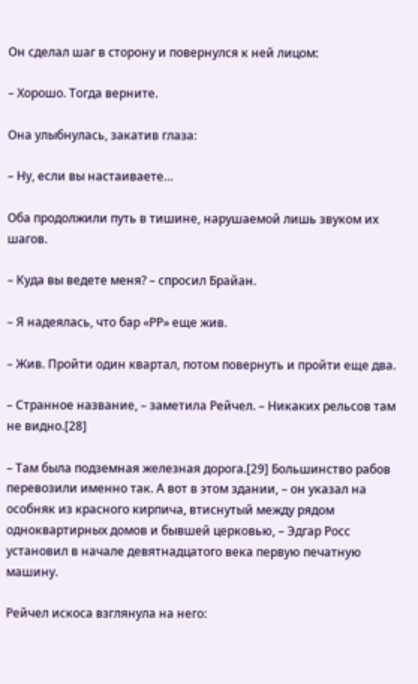Он сделал шаг в сторону и повернулся к ней лицом:

– Хорошо. Тогда верните.

Она улыбнулась, закатив глаза:

– Ну, если вы настаиваете…

Оба продолжили путь в тишине, нарушаемой лишь звуком их шагов.

– Куда вы ведете меня? – спросил Брайан.

– Я надеялась, что бар «РР» еще жив.

– Жив. Пройти один квартал, потом повернуть и пройти еще два.

– Странное название, – заметила Рейчел. – Никаких рельсов там не видно.[28]

– Там была подземная железная дорога.[29] Большинство рабов перевозили именно так. А вот в этом здании, – он указал на особняк из красного кирпича, втиснутый между рядом одноквартирных домов и бывшей церковью, – Эдгар Росс установил в начале девятнадцатого века первую печатную машину.

Рейчел искоса взглянула на него: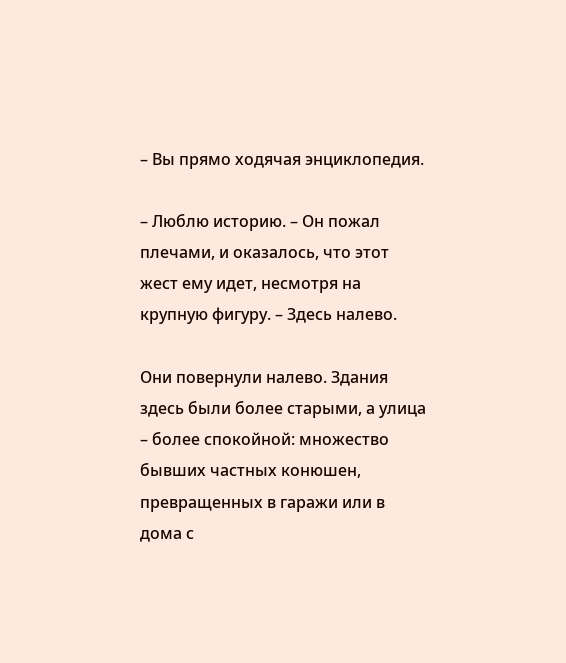– Вы прямо ходячая энциклопедия.

– Люблю историю. – Он пожал плечами, и оказалось, что этот жест ему идет, несмотря на крупную фигуру. – Здесь налево.

Они повернули налево. Здания здесь были более старыми, а улица – более спокойной: множество бывших частных конюшен, превращенных в гаражи или в дома с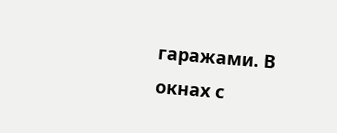гаражами. В окнах с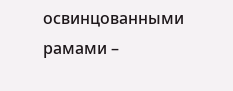освинцованными рамами –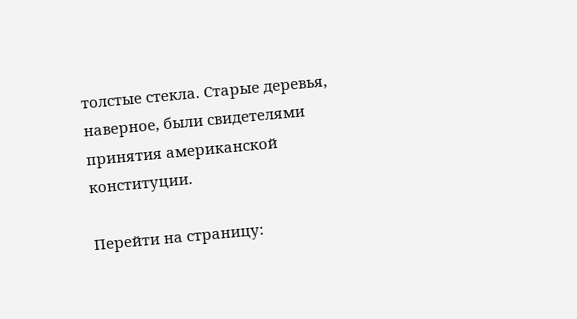толстые стекла. Старые деревья, наверное, были свидетелями принятия американской конституции.

Перейти на страницу: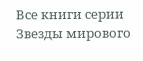Все книги серии Звезды мирового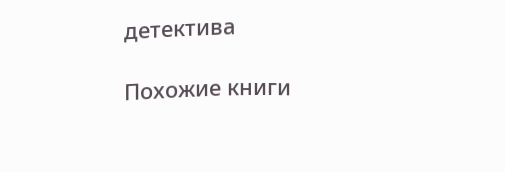детектива

Похожие книги